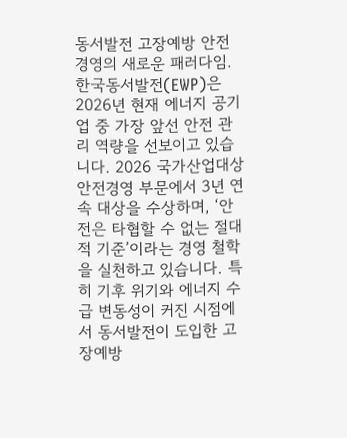동서발전 고장예방 안전 경영의 새로운 패러다임. 한국동서발전(EWP)은 2026년 현재 에너지 공기업 중 가장 앞선 안전 관리 역량을 선보이고 있습니다. 2026 국가산업대상 안전경영 부문에서 3년 연속 대상을 수상하며, ‘안전은 타협할 수 없는 절대적 기준’이라는 경영 철학을 실천하고 있습니다. 특히 기후 위기와 에너지 수급 변동성이 커진 시점에서 동서발전이 도입한 고장예방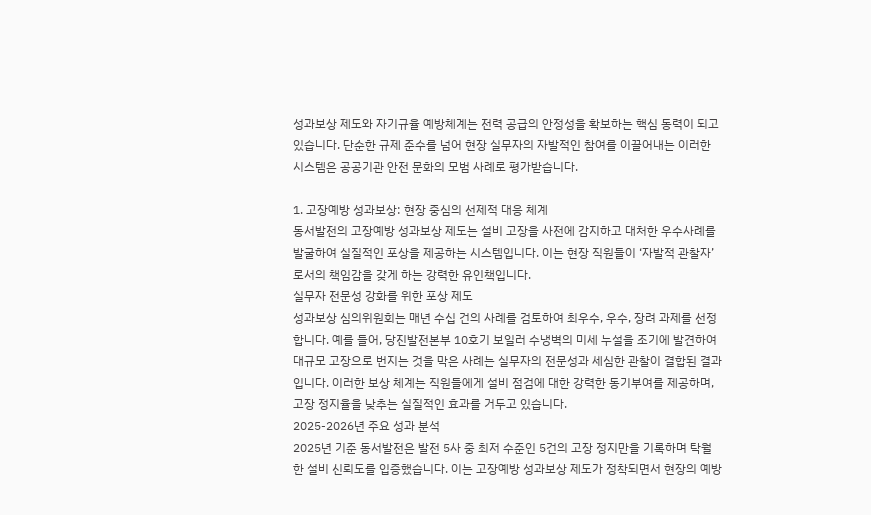성과보상 제도와 자기규율 예방체계는 전력 공급의 안정성을 확보하는 핵심 동력이 되고 있습니다. 단순한 규제 준수를 넘어 현장 실무자의 자발적인 참여를 이끌어내는 이러한 시스템은 공공기관 안전 문화의 모범 사례로 평가받습니다.

1. 고장예방 성과보상: 현장 중심의 선제적 대응 체계
동서발전의 고장예방 성과보상 제도는 설비 고장을 사전에 감지하고 대처한 우수사례를 발굴하여 실질적인 포상을 제공하는 시스템입니다. 이는 현장 직원들이 ‘자발적 관찰자’로서의 책임감을 갖게 하는 강력한 유인책입니다.
실무자 전문성 강화를 위한 포상 제도
성과보상 심의위원회는 매년 수십 건의 사례를 검토하여 최우수, 우수, 장려 과제를 선정합니다. 예를 들어, 당진발전본부 10호기 보일러 수냉벽의 미세 누설을 조기에 발견하여 대규모 고장으로 번지는 것을 막은 사례는 실무자의 전문성과 세심한 관찰이 결합된 결과입니다. 이러한 보상 체계는 직원들에게 설비 점검에 대한 강력한 동기부여를 제공하며, 고장 정지율을 낮추는 실질적인 효과를 거두고 있습니다.
2025-2026년 주요 성과 분석
2025년 기준 동서발전은 발전 5사 중 최저 수준인 5건의 고장 정지만을 기록하며 탁월한 설비 신뢰도를 입증했습니다. 이는 고장예방 성과보상 제도가 정착되면서 현장의 예방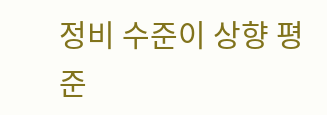정비 수준이 상향 평준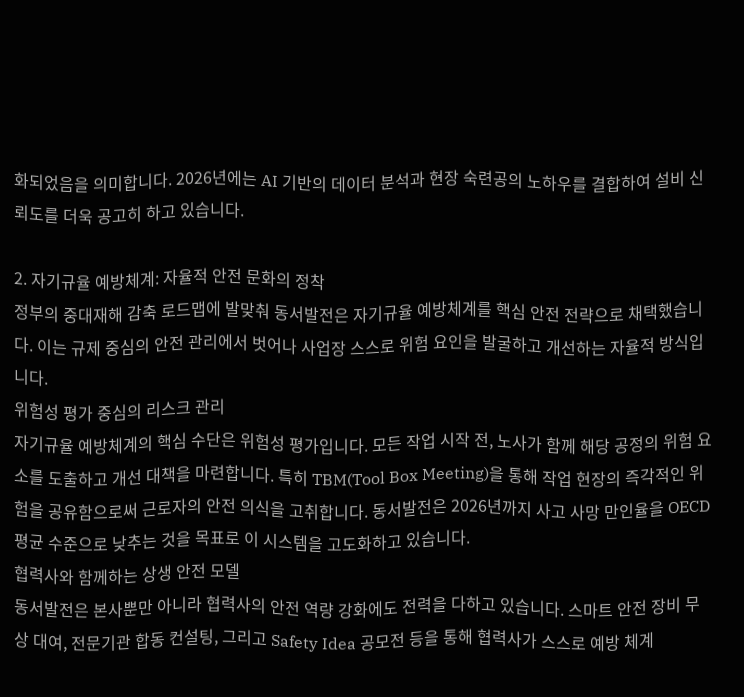화되었음을 의미합니다. 2026년에는 AI 기반의 데이터 분석과 현장 숙련공의 노하우를 결합하여 설비 신뢰도를 더욱 공고히 하고 있습니다.

2. 자기규율 예방체계: 자율적 안전 문화의 정착
정부의 중대재해 감축 로드맵에 발맞춰 동서발전은 자기규율 예방체계를 핵심 안전 전략으로 채택했습니다. 이는 규제 중심의 안전 관리에서 벗어나 사업장 스스로 위험 요인을 발굴하고 개선하는 자율적 방식입니다.
위험성 평가 중심의 리스크 관리
자기규율 예방체계의 핵심 수단은 위험성 평가입니다. 모든 작업 시작 전, 노사가 함께 해당 공정의 위험 요소를 도출하고 개선 대책을 마련합니다. 특히 TBM(Tool Box Meeting)을 통해 작업 현장의 즉각적인 위험을 공유함으로써 근로자의 안전 의식을 고취합니다. 동서발전은 2026년까지 사고 사망 만인율을 OECD 평균 수준으로 낮추는 것을 목표로 이 시스템을 고도화하고 있습니다.
협력사와 함께하는 상생 안전 모델
동서발전은 본사뿐만 아니라 협력사의 안전 역량 강화에도 전력을 다하고 있습니다. 스마트 안전 장비 무상 대여, 전문기관 합동 컨설팅, 그리고 Safety Idea 공모전 등을 통해 협력사가 스스로 예방 체계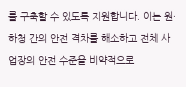를 구축할 수 있도록 지원합니다. 이는 원·하청 간의 안전 격차를 해소하고 전체 사업장의 안전 수준을 비약적으로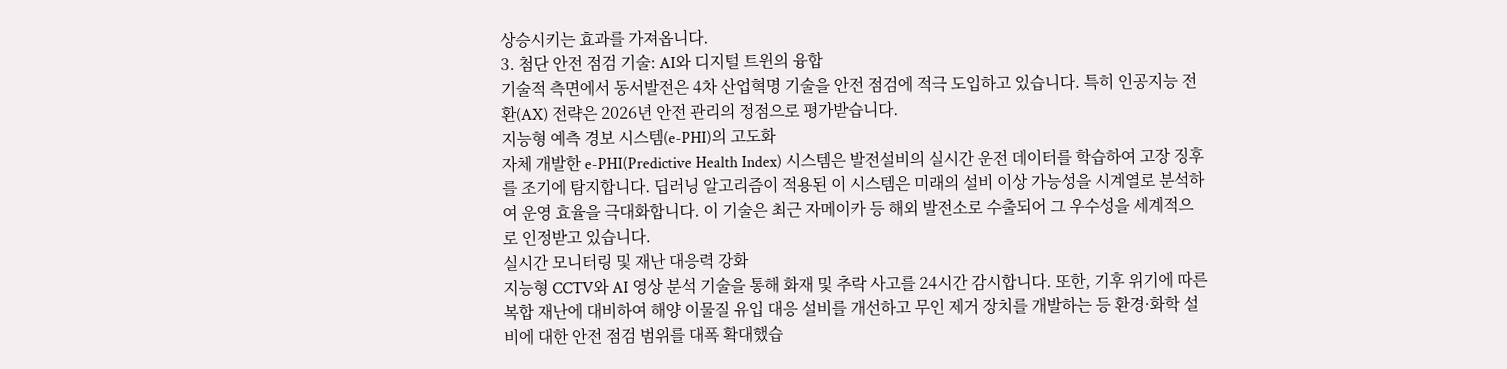상승시키는 효과를 가져옵니다.
3. 첨단 안전 점검 기술: AI와 디지털 트윈의 융합
기술적 측면에서 동서발전은 4차 산업혁명 기술을 안전 점검에 적극 도입하고 있습니다. 특히 인공지능 전환(AX) 전략은 2026년 안전 관리의 정점으로 평가받습니다.
지능형 예측 경보 시스템(e-PHI)의 고도화
자체 개발한 e-PHI(Predictive Health Index) 시스템은 발전설비의 실시간 운전 데이터를 학습하여 고장 징후를 조기에 탐지합니다. 딥러닝 알고리즘이 적용된 이 시스템은 미래의 설비 이상 가능성을 시계열로 분석하여 운영 효율을 극대화합니다. 이 기술은 최근 자메이카 등 해외 발전소로 수출되어 그 우수성을 세계적으로 인정받고 있습니다.
실시간 모니터링 및 재난 대응력 강화
지능형 CCTV와 AI 영상 분석 기술을 통해 화재 및 추락 사고를 24시간 감시합니다. 또한, 기후 위기에 따른 복합 재난에 대비하여 해양 이물질 유입 대응 설비를 개선하고 무인 제거 장치를 개발하는 등 환경·화학 설비에 대한 안전 점검 범위를 대폭 확대했습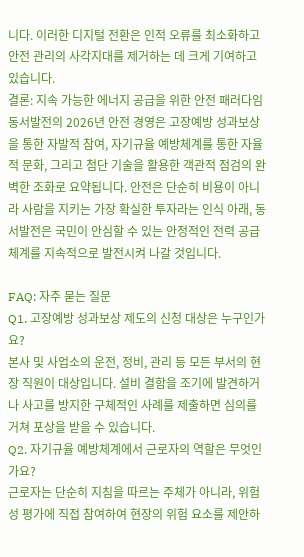니다. 이러한 디지털 전환은 인적 오류를 최소화하고 안전 관리의 사각지대를 제거하는 데 크게 기여하고 있습니다.
결론: 지속 가능한 에너지 공급을 위한 안전 패러다임
동서발전의 2026년 안전 경영은 고장예방 성과보상을 통한 자발적 참여, 자기규율 예방체계를 통한 자율적 문화, 그리고 첨단 기술을 활용한 객관적 점검의 완벽한 조화로 요약됩니다. 안전은 단순히 비용이 아니라 사람을 지키는 가장 확실한 투자라는 인식 아래, 동서발전은 국민이 안심할 수 있는 안정적인 전력 공급 체계를 지속적으로 발전시켜 나갈 것입니다.

FAQ: 자주 묻는 질문
Q1. 고장예방 성과보상 제도의 신청 대상은 누구인가요?
본사 및 사업소의 운전, 정비, 관리 등 모든 부서의 현장 직원이 대상입니다. 설비 결함을 조기에 발견하거나 사고를 방지한 구체적인 사례를 제출하면 심의를 거쳐 포상을 받을 수 있습니다.
Q2. 자기규율 예방체계에서 근로자의 역할은 무엇인가요?
근로자는 단순히 지침을 따르는 주체가 아니라, 위험성 평가에 직접 참여하여 현장의 위험 요소를 제안하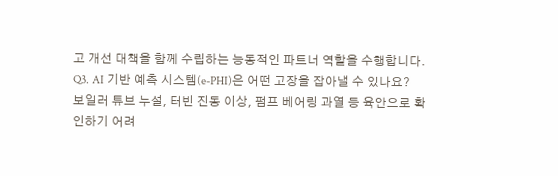고 개선 대책을 함께 수립하는 능동적인 파트너 역할을 수행합니다.
Q3. AI 기반 예측 시스템(e-PHI)은 어떤 고장을 잡아낼 수 있나요?
보일러 튜브 누설, 터빈 진동 이상, 펌프 베어링 과열 등 육안으로 확인하기 어려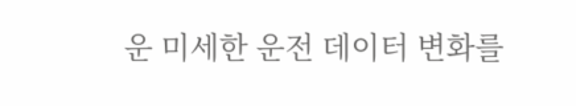운 미세한 운전 데이터 변화를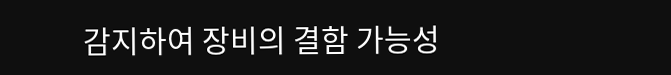감지하여 장비의 결함 가능성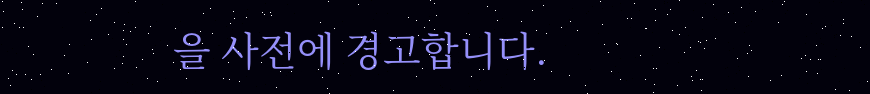을 사전에 경고합니다.